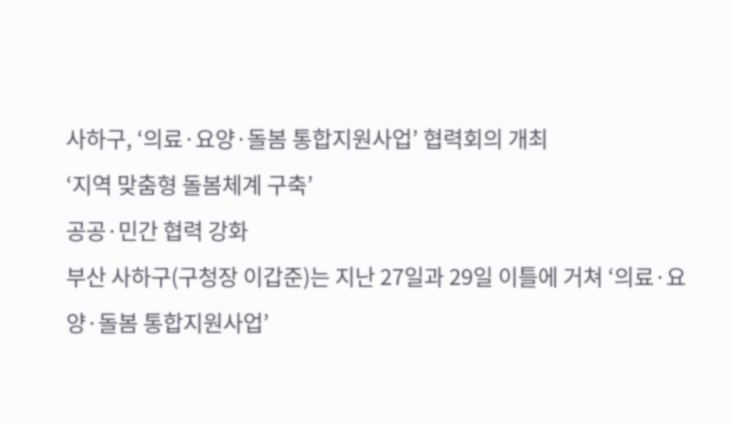사하구, ‘의료·요양·돌봄 통합지원사업’ 협력회의 개최
‘지역 맞춤형 돌봄체계 구축’
공공·민간 협력 강화
부산 사하구(구청장 이갑준)는 지난 27일과 29일 이틀에 거쳐 ‘의료·요양·돌봄 통합지원사업’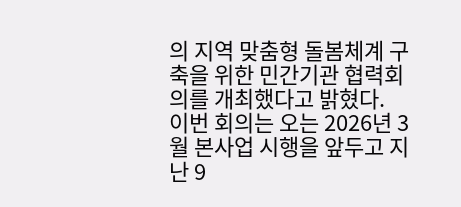의 지역 맞춤형 돌봄체계 구축을 위한 민간기관 협력회의를 개최했다고 밝혔다.
이번 회의는 오는 2026년 3월 본사업 시행을 앞두고 지난 9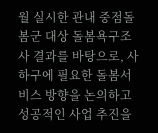월 실시한 관내 중점돌봄군 대상 돌봄욕구조사 결과를 바탕으로, 사하구에 필요한 돌봄서비스 방향을 논의하고 성공적인 사업 추진을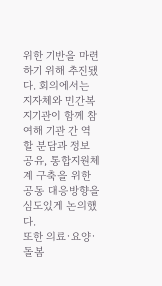위한 기반을 마련하기 위해 추진됐다. 회의에서는 지자체와 민간복지기관이 함께 참여해 기관 간 역할 분담과 정보 공유, 통합지원체계 구축을 위한 공동 대응방향을 심도있게 논의했다.
또한 의료·요양·돌봄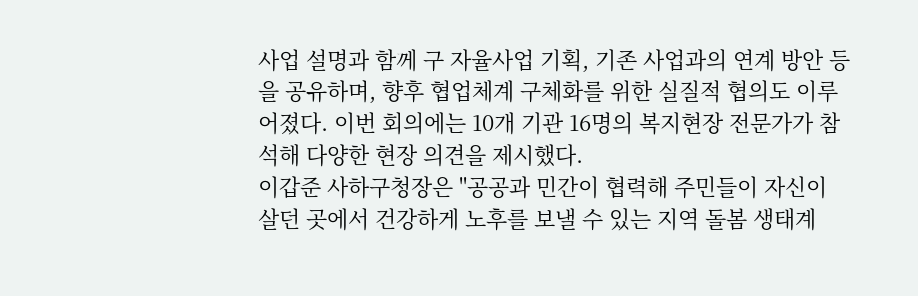사업 설명과 함께 구 자율사업 기획, 기존 사업과의 연계 방안 등을 공유하며, 향후 협업체계 구체화를 위한 실질적 협의도 이루어졌다. 이번 회의에는 10개 기관 16명의 복지현장 전문가가 참석해 다양한 현장 의견을 제시했다.
이갑준 사하구청장은 "공공과 민간이 협력해 주민들이 자신이 살던 곳에서 건강하게 노후를 보낼 수 있는 지역 돌봄 생태계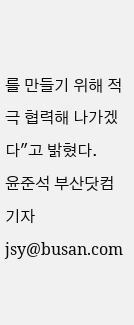를 만들기 위해 적극 협력해 나가겠다"고 밝혔다.
윤준석 부산닷컴 기자 jsy@busan.com